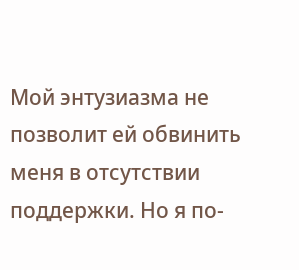Мой энтузиазма не позволит ей обвинить меня в отсутствии поддержки. Но я по-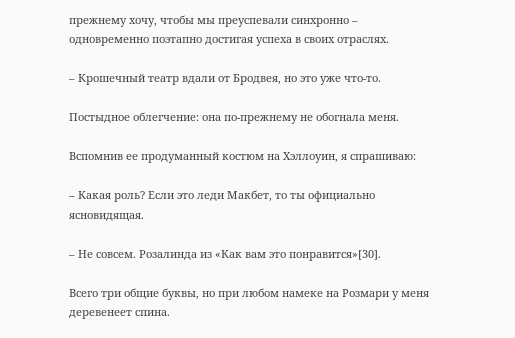прежнему хочу, чтобы мы преуспевали синхронно – одновременно поэтапно достигая успеха в своих отраслях.

– Крошечный театр вдали от Бродвея, но это уже что-то.

Постыдное облегчение: она по-прежнему не обогнала меня.

Вспомнив ее продуманный костюм на Хэллоуин, я спрашиваю:

– Какая роль? Если это леди Макбет, то ты официально ясновидящая.

– Не совсем. Розалинда из «Как вам это понравится»[30].

Всего три общие буквы, но при любом намеке на Розмари у меня деревенеет спина.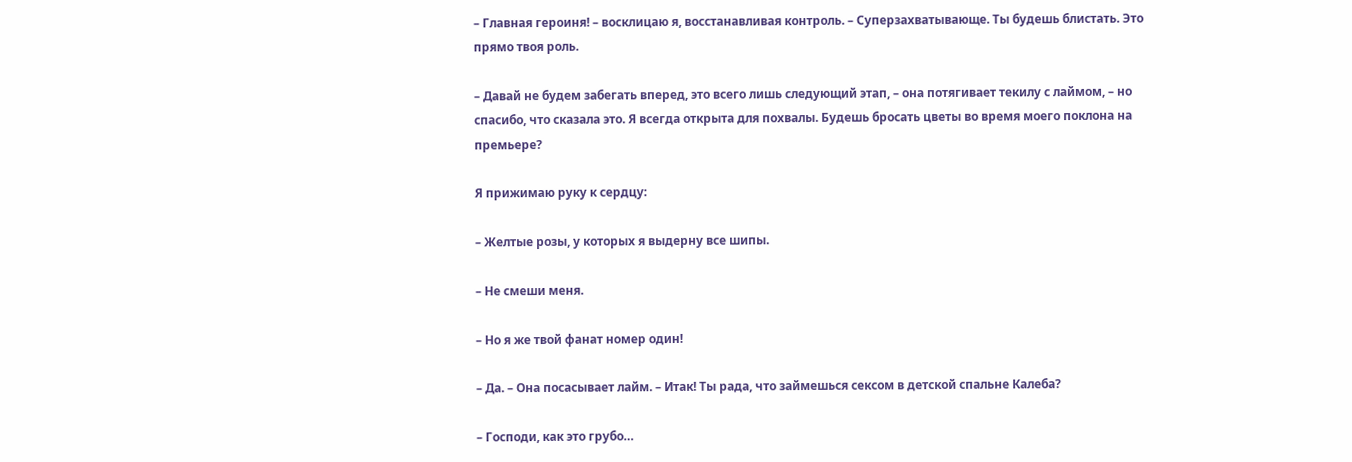– Главная героиня! – восклицаю я, восстанавливая контроль. – Суперзахватывающе. Ты будешь блистать. Это прямо твоя роль.

– Давай не будем забегать вперед, это всего лишь следующий этап, – она потягивает текилу с лаймом, – но спасибо, что сказала это. Я всегда открыта для похвалы. Будешь бросать цветы во время моего поклона на премьере?

Я прижимаю руку к сердцу:

– Желтые розы, у которых я выдерну все шипы.

– Не смеши меня.

– Но я же твой фанат номер один!

– Да. – Она посасывает лайм. – Итак! Ты рада, что займешься сексом в детской спальне Калеба?

– Господи, как это грубо…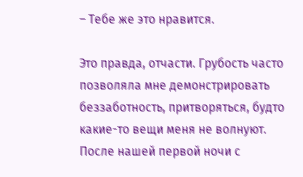– Тебе же это нравится.

Это правда, отчасти. Грубость часто позволяла мне демонстрировать беззаботность, притворяться, будто какие-то вещи меня не волнуют. После нашей первой ночи с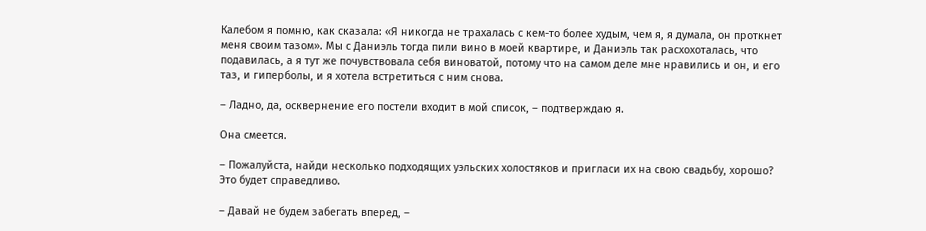Калебом я помню, как сказала: «Я никогда не трахалась с кем-то более худым, чем я, я думала, он проткнет меня своим тазом». Мы с Даниэль тогда пили вино в моей квартире, и Даниэль так расхохоталась, что подавилась, а я тут же почувствовала себя виноватой, потому что на самом деле мне нравились и он, и его таз, и гиперболы, и я хотела встретиться с ним снова.

– Ладно, да, осквернение его постели входит в мой список, – подтверждаю я.

Она смеется.

– Пожалуйста, найди несколько подходящих уэльских холостяков и пригласи их на свою свадьбу, хорошо? Это будет справедливо.

– Давай не будем забегать вперед, –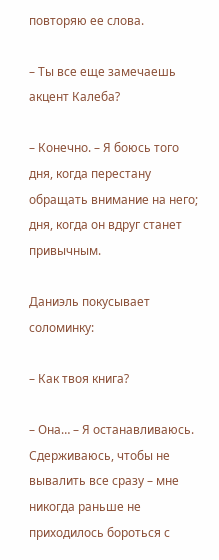повторяю ее слова.

– Ты все еще замечаешь акцент Калеба?

– Конечно. – Я боюсь того дня, когда перестану обращать внимание на него; дня, когда он вдруг станет привычным.

Даниэль покусывает соломинку:

– Как твоя книга?

– Она… – Я останавливаюсь. Сдерживаюсь, чтобы не вывалить все сразу – мне никогда раньше не приходилось бороться с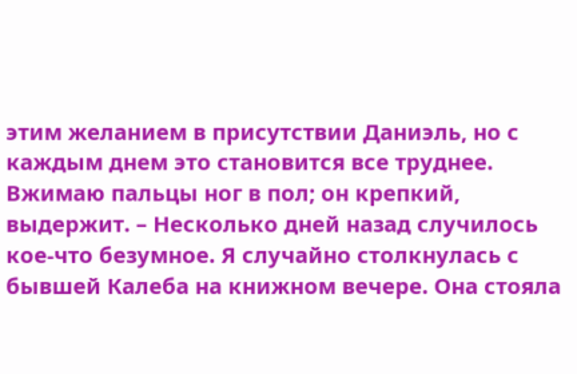этим желанием в присутствии Даниэль, но с каждым днем это становится все труднее. Вжимаю пальцы ног в пол; он крепкий, выдержит. – Несколько дней назад случилось кое-что безумное. Я случайно столкнулась с бывшей Калеба на книжном вечере. Она стояла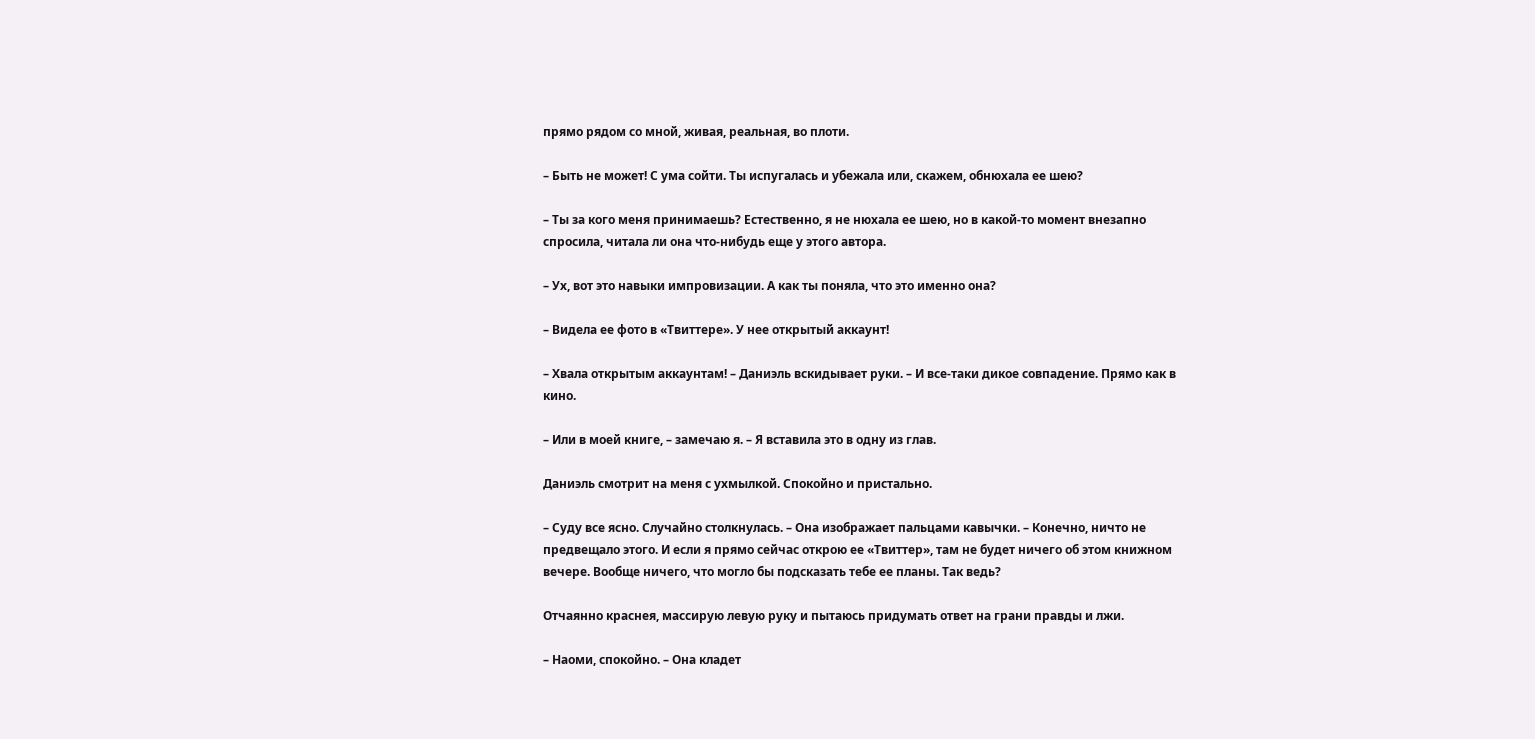прямо рядом со мной, живая, реальная, во плоти.

– Быть не может! С ума сойти. Ты испугалась и убежала или, скажем, обнюхала ее шею?

– Ты за кого меня принимаешь? Естественно, я не нюхала ее шею, но в какой-то момент внезапно спросила, читала ли она что-нибудь еще у этого автора.

– Ух, вот это навыки импровизации. А как ты поняла, что это именно она?

– Видела ее фото в «Твиттере». У нее открытый аккаунт!

– Хвала открытым аккаунтам! – Даниэль вскидывает руки. – И все-таки дикое совпадение. Прямо как в кино.

– Или в моей книге, – замечаю я. – Я вставила это в одну из глав.

Даниэль смотрит на меня с ухмылкой. Спокойно и пристально.

– Суду все ясно. Случайно столкнулась. – Она изображает пальцами кавычки. – Конечно, ничто не предвещало этого. И если я прямо сейчас открою ее «Твиттер», там не будет ничего об этом книжном вечере. Вообще ничего, что могло бы подсказать тебе ее планы. Так ведь?

Отчаянно краснея, массирую левую руку и пытаюсь придумать ответ на грани правды и лжи.

– Наоми, спокойно. – Она кладет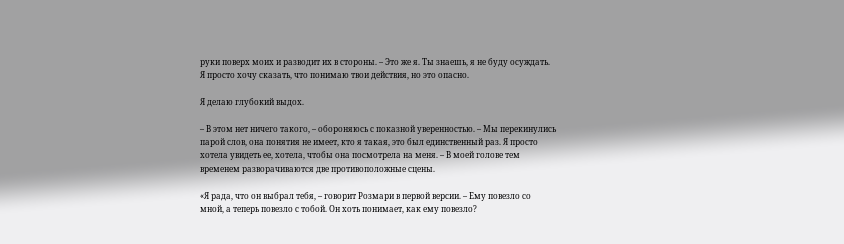руки поверх моих и разводит их в стороны. – Это же я. Ты знаешь, я не буду осуждать. Я просто хочу сказать, что понимаю твои действия, но это опасно.

Я делаю глубокий выдох.

– В этом нет ничего такого, – обороняюсь с показной уверенностью. – Мы перекинулись парой слов, она понятия не имеет, кто я такая, это был единственный раз. Я просто хотела увидеть ее, хотела, чтобы она посмотрела на меня. – В моей голове тем временем разворачиваются две противоположные сцены.

«Я рада, что он выбрал тебя, – говорит Розмари в первой версии. – Ему повезло со мной, а теперь повезло с тобой. Он хоть понимает, как ему повезло?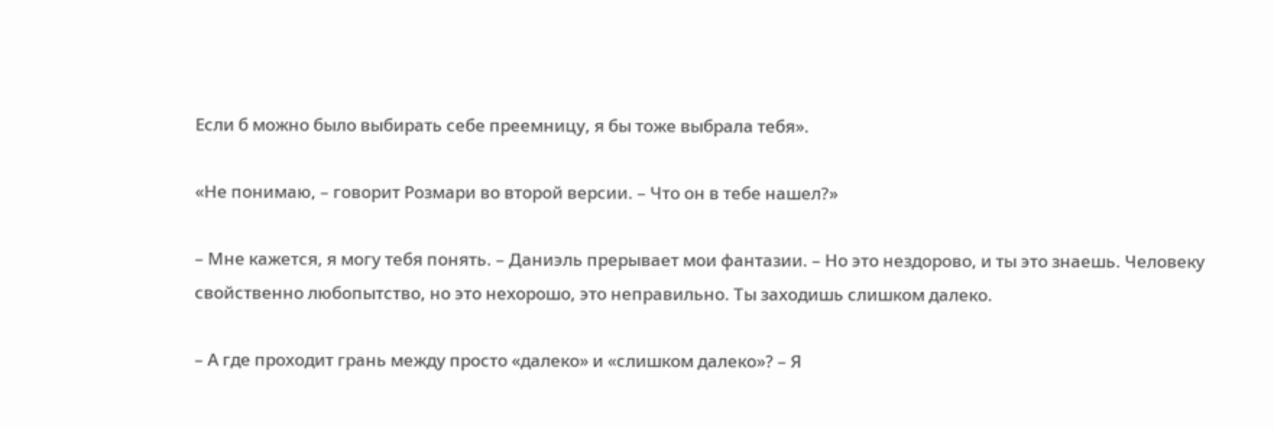Если б можно было выбирать себе преемницу, я бы тоже выбрала тебя».

«Не понимаю, – говорит Розмари во второй версии. – Что он в тебе нашел?»

– Мне кажется, я могу тебя понять. – Даниэль прерывает мои фантазии. – Но это нездорово, и ты это знаешь. Человеку свойственно любопытство, но это нехорошо, это неправильно. Ты заходишь слишком далеко.

– А где проходит грань между просто «далеко» и «слишком далеко»? – Я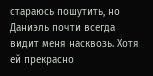стараюсь пошутить, но Даниэль почти всегда видит меня насквозь. Хотя ей прекрасно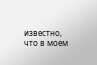известно, что в моем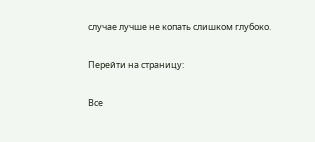случае лучше не копать слишком глубоко.

Перейти на страницу:

Все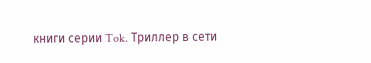книги серии Tok. Триллер в сети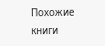Похожие книги